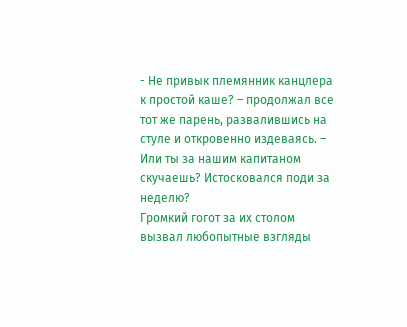- Не привык племянник канцлера к простой каше? – продолжал все тот же парень, развалившись на стуле и откровенно издеваясь. – Или ты за нашим капитаном скучаешь? Истосковался поди за неделю?
Громкий гогот за их столом вызвал любопытные взгляды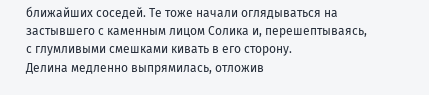ближайших соседей. Те тоже начали оглядываться на застывшего с каменным лицом Солика и, перешептываясь, с глумливыми смешками кивать в его сторону.
Делина медленно выпрямилась, отложив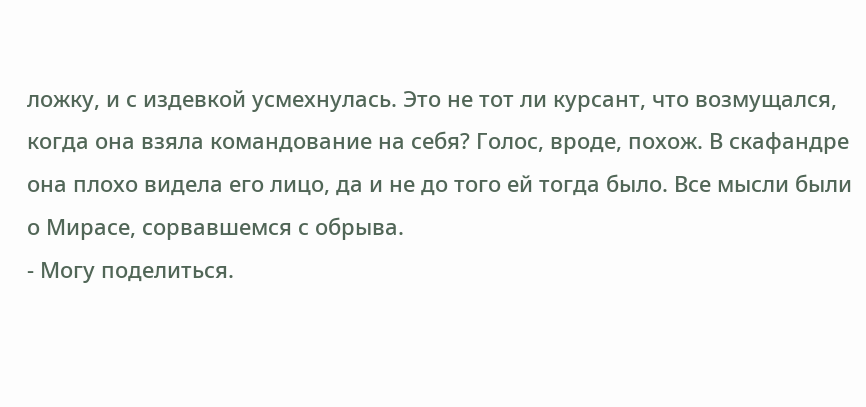ложку, и с издевкой усмехнулась. Это не тот ли курсант, что возмущался, когда она взяла командование на себя? Голос, вроде, похож. В скафандре она плохо видела его лицо, да и не до того ей тогда было. Все мысли были о Мирасе, сорвавшемся с обрыва.
- Могу поделиться.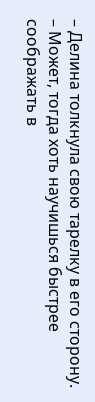– Делина толкнула свою тарелку в его сторону. – Может, тогда хоть научишься быстрее соображать в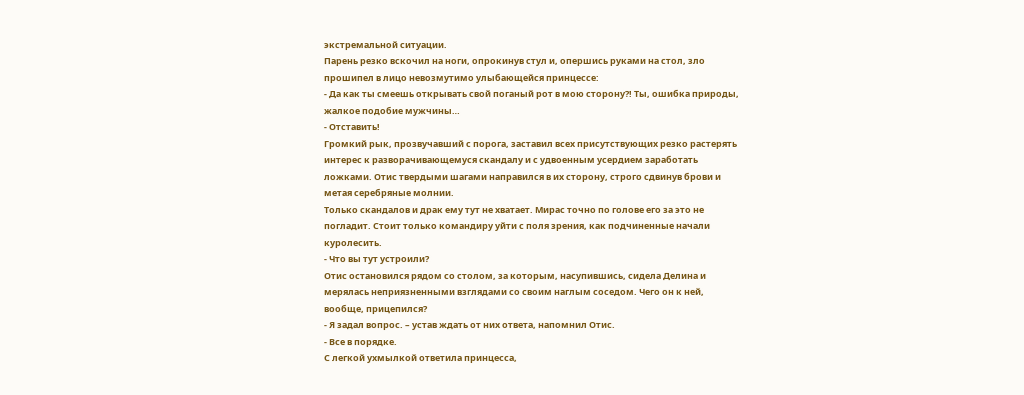экстремальной ситуации.
Парень резко вскочил на ноги, опрокинув стул и, опершись руками на стол, зло прошипел в лицо невозмутимо улыбающейся принцессе:
- Да как ты смеешь открывать свой поганый рот в мою сторону?! Ты, ошибка природы, жалкое подобие мужчины…
- Отставить!
Громкий рык, прозвучавший с порога, заставил всех присутствующих резко растерять интерес к разворачивающемуся скандалу и с удвоенным усердием заработать ложками. Отис твердыми шагами направился в их сторону, строго сдвинув брови и метая серебряные молнии.
Только скандалов и драк ему тут не хватает. Мирас точно по голове его за это не погладит. Стоит только командиру уйти с поля зрения, как подчиненные начали куролесить.
- Что вы тут устроили?
Отис остановился рядом со столом, за которым, насупившись, сидела Делина и мерялась неприязненными взглядами со своим наглым соседом. Чего он к ней, вообще, прицепился?
- Я задал вопрос. – устав ждать от них ответа, напомнил Отис.
- Все в порядке.
С легкой ухмылкой ответила принцесса,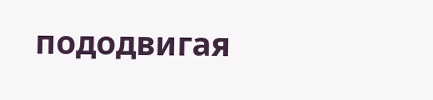пододвигая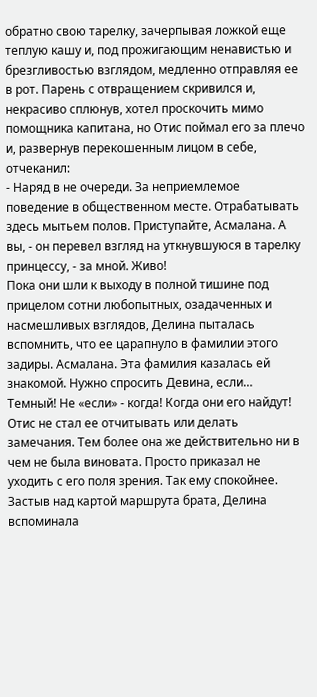обратно свою тарелку, зачерпывая ложкой еще теплую кашу и, под прожигающим ненавистью и брезгливостью взглядом, медленно отправляя ее в рот. Парень с отвращением скривился и, некрасиво сплюнув, хотел проскочить мимо помощника капитана, но Отис поймал его за плечо и, развернув перекошенным лицом в себе, отчеканил:
- Наряд в не очереди. За неприемлемое поведение в общественном месте. Отрабатывать здесь мытьем полов. Приступайте, Асмалана. А вы, - он перевел взгляд на уткнувшуюся в тарелку принцессу, - за мной. Живо!
Пока они шли к выходу в полной тишине под прицелом сотни любопытных, озадаченных и насмешливых взглядов, Делина пыталась вспомнить, что ее царапнуло в фамилии этого задиры. Асмалана. Эта фамилия казалась ей знакомой. Нужно спросить Девина, если…
Темный! Не «если» - когда! Когда они его найдут!
Отис не стал ее отчитывать или делать замечания. Тем более она же действительно ни в чем не была виновата. Просто приказал не уходить с его поля зрения. Так ему спокойнее.
Застыв над картой маршрута брата, Делина вспоминала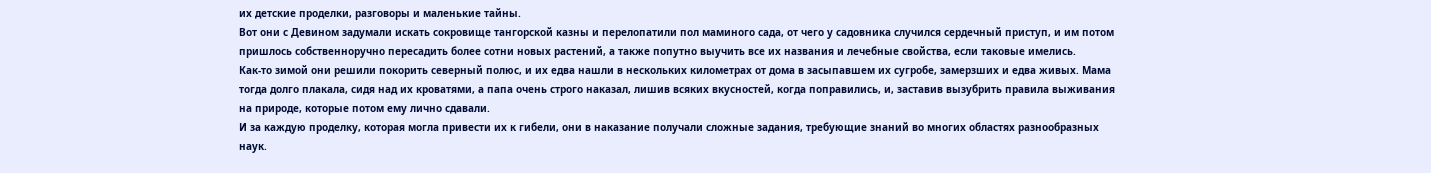их детские проделки, разговоры и маленькие тайны.
Вот они с Девином задумали искать сокровище тангорской казны и перелопатили пол маминого сада, от чего у садовника случился сердечный приступ, и им потом пришлось собственноручно пересадить более сотни новых растений, а также попутно выучить все их названия и лечебные свойства, если таковые имелись.
Как-то зимой они решили покорить северный полюс, и их едва нашли в нескольких километрах от дома в засыпавшем их сугробе, замерзших и едва живых. Мама тогда долго плакала, сидя над их кроватями, а папа очень строго наказал, лишив всяких вкусностей, когда поправились, и, заставив вызубрить правила выживания на природе, которые потом ему лично сдавали.
И за каждую проделку, которая могла привести их к гибели, они в наказание получали сложные задания, требующие знаний во многих областях разнообразных наук.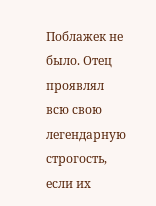Поблажек не было. Отец проявлял всю свою легендарную строгость, если их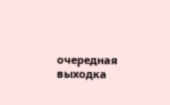очередная выходка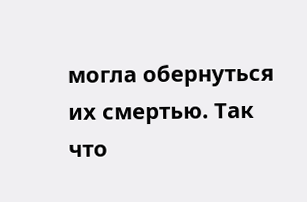могла обернуться их смертью. Так что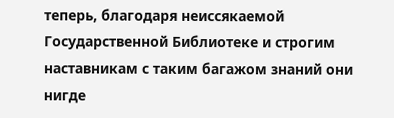теперь, благодаря неиссякаемой Государственной Библиотеке и строгим наставникам с таким багажом знаний они нигде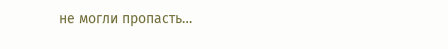не могли пропасть…